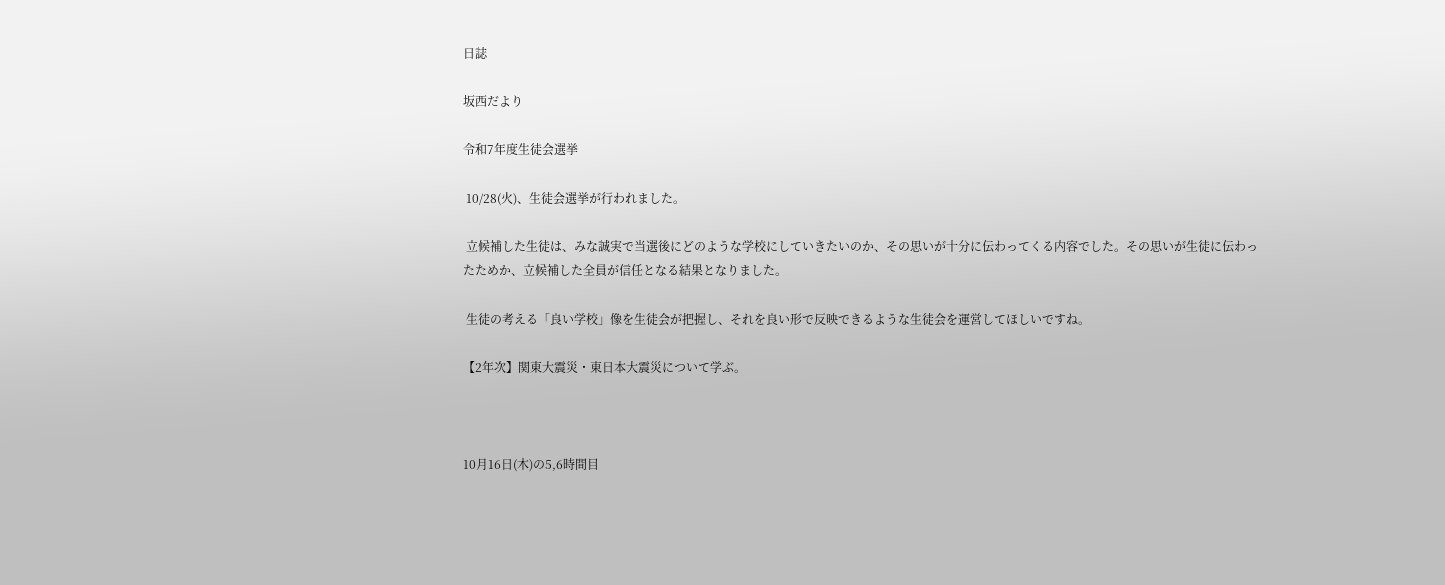日誌

坂西だより

令和7年度生徒会選挙

 10/28(火)、生徒会選挙が行われました。

 立候補した生徒は、みな誠実で当選後にどのような学校にしていきたいのか、その思いが十分に伝わってくる内容でした。その思いが生徒に伝わったためか、立候補した全員が信任となる結果となりました。

 生徒の考える「良い学校」像を生徒会が把握し、それを良い形で反映できるような生徒会を運営してほしいですね。

【2年次】関東大震災・東日本大震災について学ぶ。



10月16日(木)の5,6時間目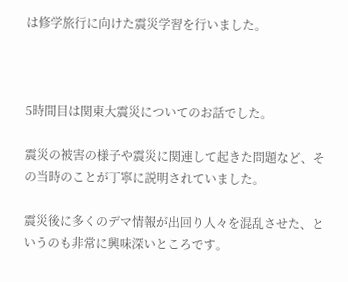は修学旅行に向けた震災学習を行いました。



5時間目は関東大震災についてのお話でした。

震災の被害の様子や震災に関連して起きた問題など、その当時のことが丁寧に説明されていました。

震災後に多くのデマ情報が出回り人々を混乱させた、というのも非常に興味深いところです。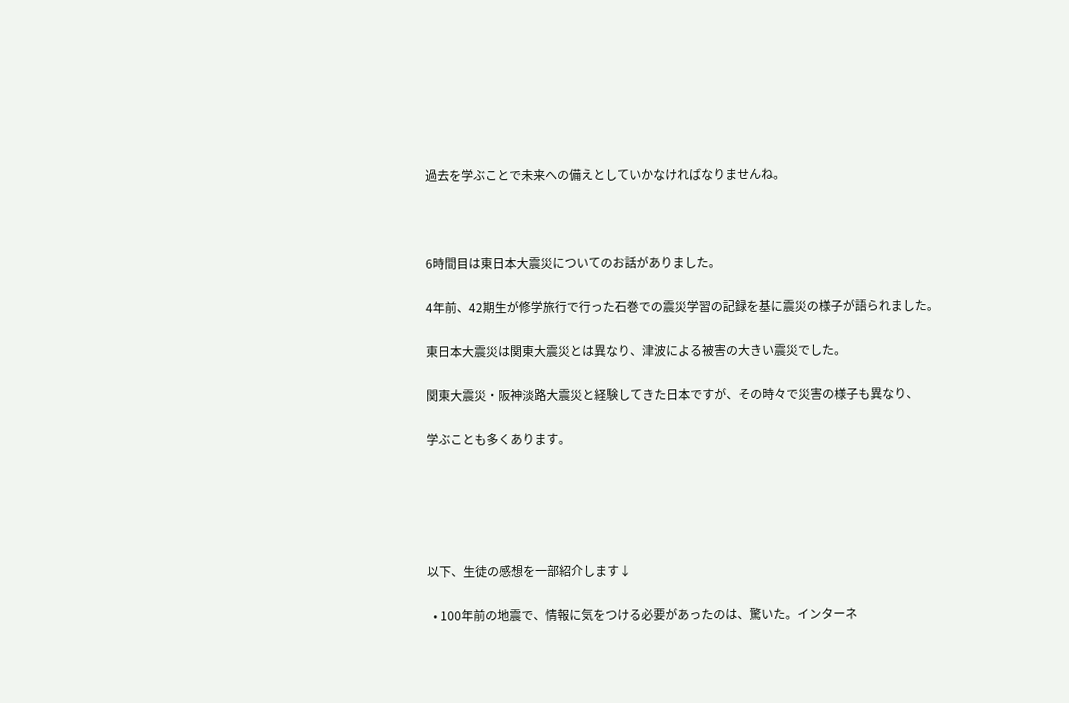過去を学ぶことで未来への備えとしていかなければなりませんね。



6時間目は東日本大震災についてのお話がありました。

4年前、42期生が修学旅行で行った石巻での震災学習の記録を基に震災の様子が語られました。

東日本大震災は関東大震災とは異なり、津波による被害の大きい震災でした。

関東大震災・阪神淡路大震災と経験してきた日本ですが、その時々で災害の様子も異なり、

学ぶことも多くあります。





以下、生徒の感想を一部紹介します↓

  • 100年前の地震で、情報に気をつける必要があったのは、驚いた。インターネ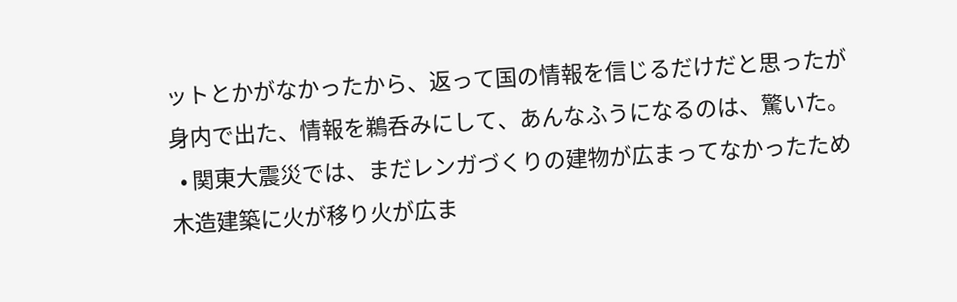ットとかがなかったから、返って国の情報を信じるだけだと思ったが身内で出た、情報を鵜呑みにして、あんなふうになるのは、驚いた。
  • 関東大震災では、まだレンガづくりの建物が広まってなかったため木造建築に火が移り火が広ま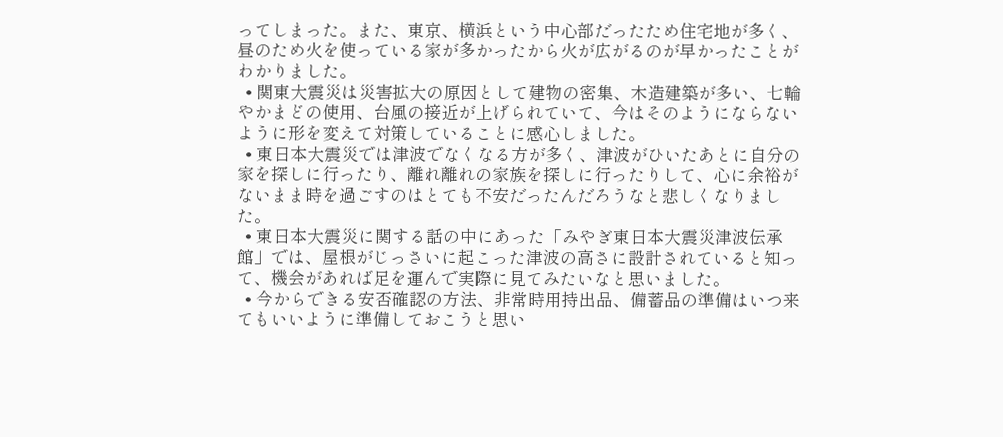ってしまった。また、東京、横浜という中心部だったため住宅地が多く、昼のため火を使っている家が多かったから火が広がるのが早かったことがわかりました。
  • 関東大震災は災害拡大の原因として建物の密集、木造建築が多い、七輪やかまどの使用、台風の接近が上げられていて、今はそのようにならないように形を変えて対策していることに感心しました。
  • 東日本大震災では津波でなくなる方が多く、津波がひいたあとに自分の家を探しに行ったり、離れ離れの家族を探しに行ったりして、心に余裕がないまま時を過ごすのはとても不安だったんだろうなと悲しくなりました。
  • 東日本大震災に関する話の中にあった「みやぎ東日本大震災津波伝承館」では、屋根がじっさいに起こった津波の高さに設計されていると知って、機会があれば足を運んで実際に見てみたいなと思いました。
  • 今からできる安否確認の方法、非常時用持出品、備蓄品の準備はいつ来てもいいように準備しておこうと思い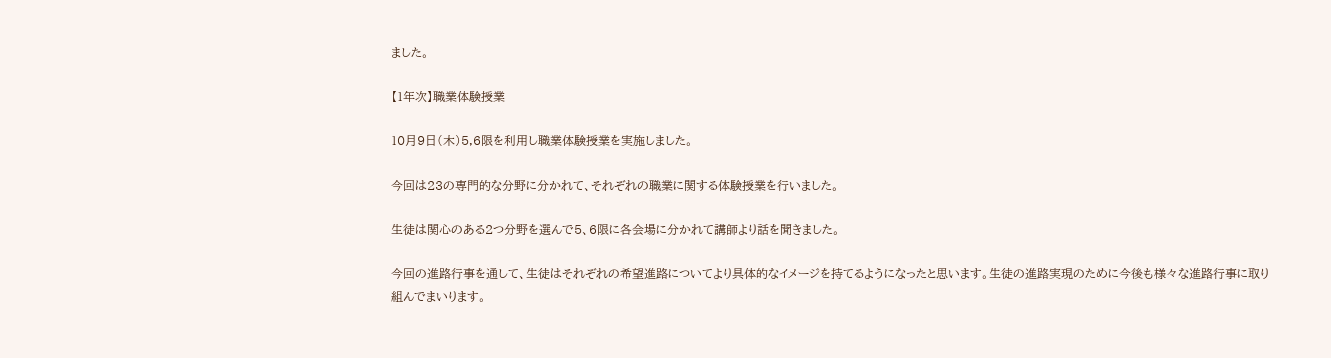ました。

【1年次】職業体験授業

10月9日(木)5,6限を利用し職業体験授業を実施しました。

今回は23の専門的な分野に分かれて、それぞれの職業に関する体験授業を行いました。

生徒は関心のある2つ分野を選んで5、6限に各会場に分かれて講師より話を聞きました。

今回の進路行事を通して、生徒はそれぞれの希望進路についてより具体的なイメージを持てるようになったと思います。生徒の進路実現のために今後も様々な進路行事に取り組んでまいります。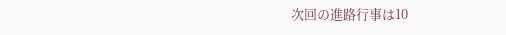次回の進路行事は10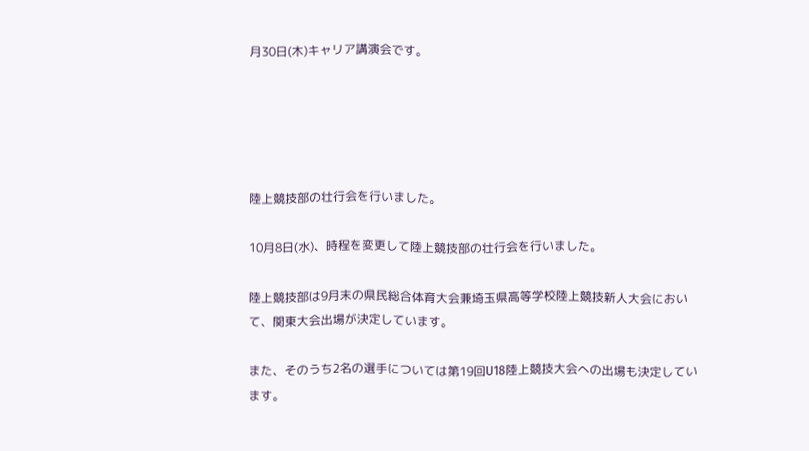月30日(木)キャリア講演会です。





陸上競技部の壮行会を行いました。

10月8日(水)、時程を変更して陸上競技部の壮行会を行いました。

陸上競技部は9月末の県民総合体育大会兼埼玉県高等学校陸上競技新人大会において、関東大会出場が決定しています。

また、そのうち2名の選手については第19回U18陸上競技大会への出場も決定しています。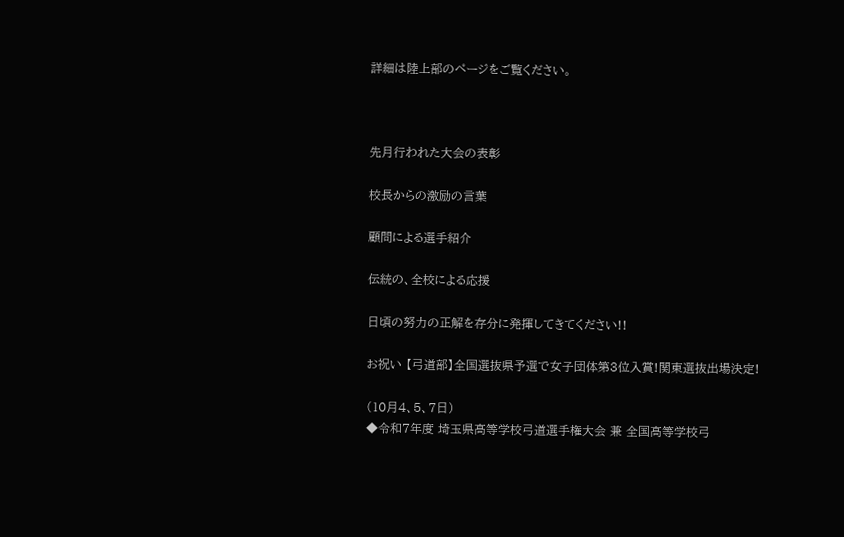詳細は陸上部のページをご覧ください。



先月行われた大会の表彰

校長からの激励の言葉

顧問による選手紹介

伝統の、全校による応援

日頃の努力の正解を存分に発揮してきてください!!

お祝い 【弓道部】全国選抜県予選で女子団体第3位入賞!関東選抜出場決定!

(10月4、5、7日)
◆令和7年度 埼玉県高等学校弓道選手権大会 兼 全国高等学校弓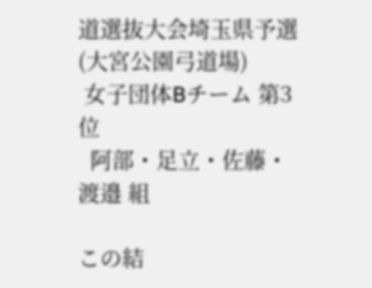道選抜大会埼玉県予選(大宮公園弓道場)
 女子団体Bチーム 第3位
  阿部・足立・佐藤・渡邉 組

この結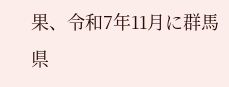果、令和7年11月に群馬県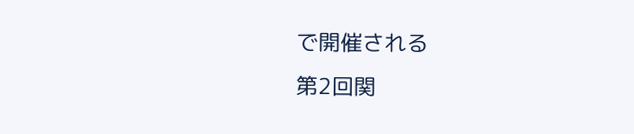で開催される
第2回関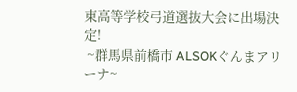東高等学校弓道選抜大会に出場決定!
 ~群馬県前橋市 ALSOKぐんまアリーナ~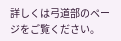詳しくは弓道部のページをご覧ください。